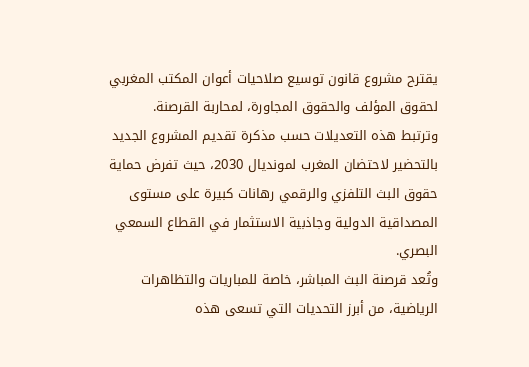يقترح مشروع قانون توسيع صلاحيات أعوان المكتب المغربي لحقوق المؤلف والحقوق المجاورة، لمحاربة القرصنة.
وترتبط هذه التعديلات حسب مذكرة تقديم المشروع الجديد بالتحضير لاحتضان المغرب لمونديال 2030، حيث تفرض حماية حقوق البث التلفزي والرقمي رهانات كبيرة على مستوى المصداقية الدولية وجاذبية الاستثمار في القطاع السمعي البصري.
وتُعد قرصنة البث المباشر، خاصة للمباريات والتظاهرات الرياضية، من أبرز التحديات التي تسعى هذه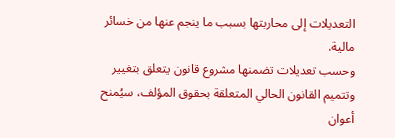التعديلات إلى محاربتها بسبب ما ينجم عنها من خسائر مالية.
وحسب تعديلات تضمنها مشروع قانون يتعلق بتغيير وتتميم القانون الحالي المتعلقة بحقوق المؤلف، سيُمنح أعوان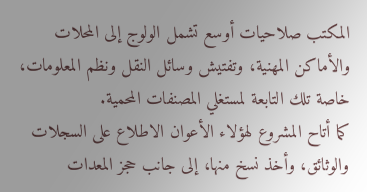المكتب صلاحيات أوسع تشمل الولوج إلى المحلات والأماكن المهنية، وتفتيش وسائل النقل ونظم المعلومات، خاصة تلك التابعة لمستغلي المصنفات المحمية.
كما أتاح المشروع لهؤلاء الأعوان الاطلاع على السجلات والوثائق، وأخذ نسخ منها، إلى جانب حجز المعدات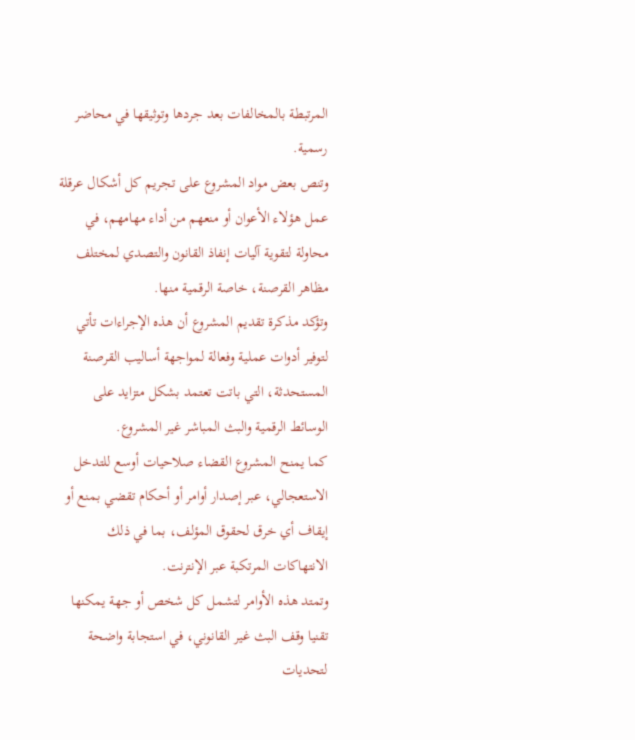المرتبطة بالمخالفات بعد جردها وتوثيقها في محاضر رسمية.
وتنص بعض مواد المشروع على تجريم كل أشكال عرقلة عمل هؤلاء الأعوان أو منعهم من أداء مهامهم، في محاولة لتقوية آليات إنفاذ القانون والتصدي لمختلف مظاهر القرصنة، خاصة الرقمية منها.
وتؤكد مذكرة تقديم المشروع أن هذه الإجراءات تأتي لتوفير أدوات عملية وفعالة لمواجهة أساليب القرصنة المستحدثة، التي باتت تعتمد بشكل متزايد على الوسائط الرقمية والبث المباشر غير المشروع.
كما يمنح المشروع القضاء صلاحيات أوسع للتدخل الاستعجالي، عبر إصدار أوامر أو أحكام تقضي بمنع أو إيقاف أي خرق لحقوق المؤلف، بما في ذلك الانتهاكات المرتكبة عبر الإنترنت.
وتمتد هذه الأوامر لتشمل كل شخص أو جهة يمكنها تقنيا وقف البث غير القانوني، في استجابة واضحة لتحديات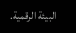البيئة الرقمية.